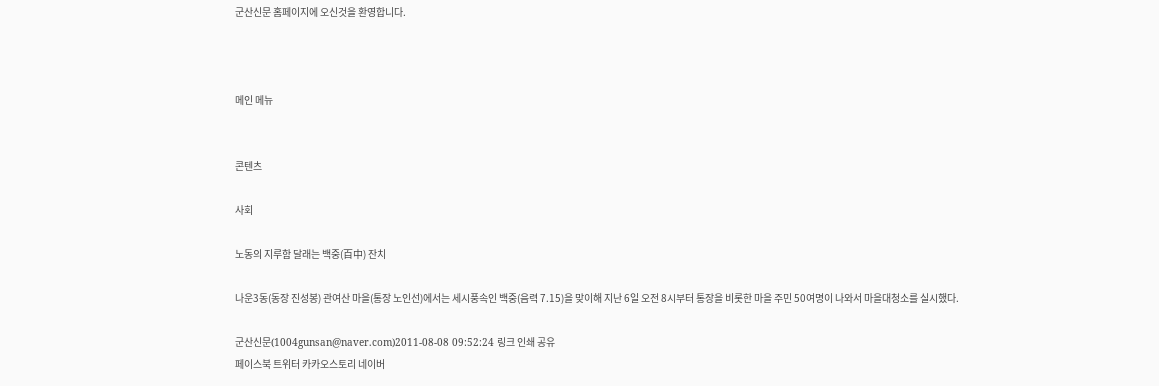군산신문 홈페이지에 오신것을 환영합니다.



메인 메뉴


콘텐츠

사회

노동의 지루함 달래는 백중(百中) 잔치

나운3동(동장 진성봉) 관여산 마을(통장 노인선)에서는 세시풍속인 백중(음력 7.15)을 맞이해 지난 6일 오전 8시부터 통장을 비롯한 마을 주민 50여명이 나와서 마을대청소를 실시했다.

군산신문(1004gunsan@naver.com)2011-08-08 09:52:24 링크 인쇄 공유
페이스북 트위터 카카오스토리 네이버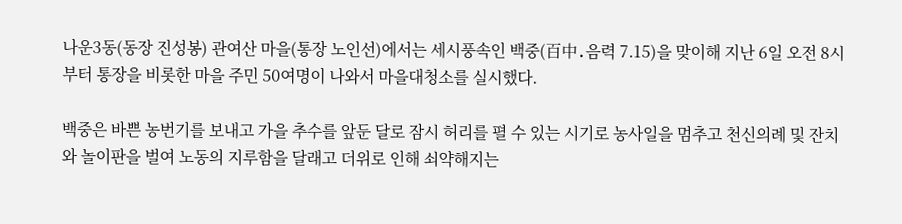나운3동(동장 진성봉) 관여산 마을(통장 노인선)에서는 세시풍속인 백중(百中․음력 7.15)을 맞이해 지난 6일 오전 8시부터 통장을 비롯한 마을 주민 50여명이 나와서 마을대청소를 실시했다.

백중은 바쁜 농번기를 보내고 가을 추수를 앞둔 달로 잠시 허리를 펼 수 있는 시기로 농사일을 멈추고 천신의례 및 잔치와 놀이판을 벌여 노동의 지루함을 달래고 더위로 인해 쇠약해지는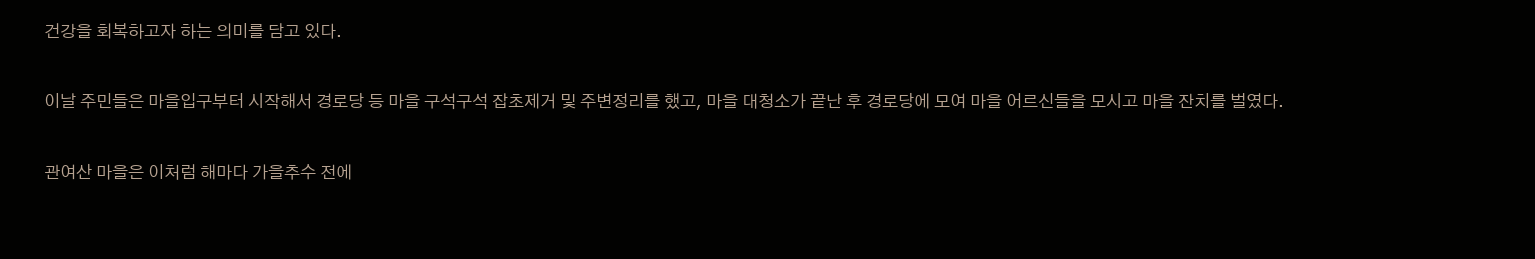건강을 회복하고자 하는 의미를 담고 있다.

이날 주민들은 마을입구부터 시작해서 경로당 등 마을 구석구석 잡초제거 및 주변정리를 했고, 마을 대청소가 끝난 후 경로당에 모여 마을 어르신들을 모시고 마을 잔치를 벌였다.

관여산 마을은 이처럼 해마다 가을추수 전에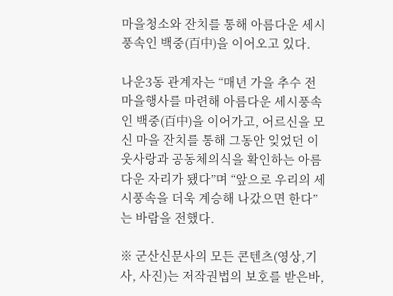마을청소와 잔치를 통해 아름다운 세시풍속인 백중(百中)을 이어오고 있다.

나운3동 관계자는 “매년 가을 추수 전 마을행사를 마련해 아름다운 세시풍속인 백중(百中)을 이어가고, 어르신을 모신 마을 잔치를 통해 그동안 잊었던 이웃사랑과 공동체의식을 확인하는 아름다운 자리가 됐다”며 “앞으로 우리의 세시풍속을 더욱 계승해 나갔으면 한다”는 바람을 전했다.

※ 군산신문사의 모든 콘텐츠(영상,기사, 사진)는 저작권법의 보호를 받은바,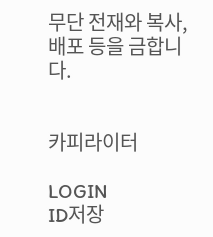무단 전재와 복사, 배포 등을 금합니다.


카피라이터

LOGIN
ID저장